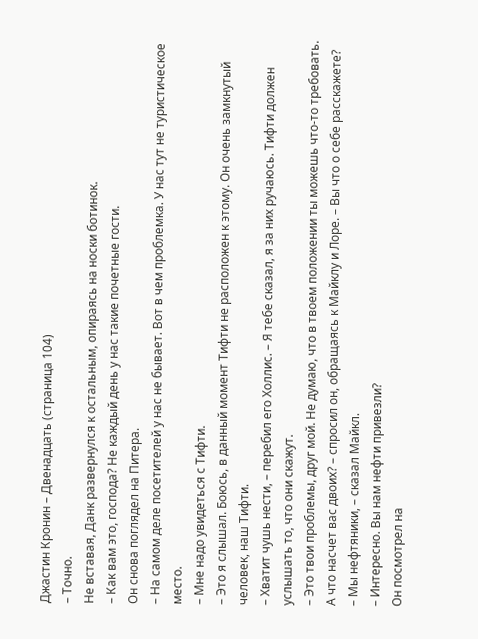Джастин Кронин – Двенадцать (страница 104)
– Точно.
Не вставая, Данк развернулся к остальным, опираясь на носки ботинок.
– Как вам это, господа? Не каждый день у нас такие почетные гости.
Он снова поглядел на Питера.
– На самом деле посетителей у нас не бывает. Вот в чем проблемка. У нас тут не туристическое место.
– Мне надо увидеться с Тифти.
– Это я слышал. Боюсь, в данный момент Тифти не расположен к этому. Он очень замкнутый человек, наш Тифти.
– Хватит чушь нести, – перебил его Холлис. – Я тебе сказал, я за них ручаюсь. Тифти должен услышать то, что они скажут.
– Это твои проблемы, друг мой. Не думаю, что в твоем положении ты можешь что-то требовать. А что насчет вас двоих? – спросил он, обращаясь к Майклу и Лоре. – Вы что о себе расскажете?
– Мы нефтяники, – сказал Майкл.
– Интересно. Вы нам нефти привезли?
Он посмотрел на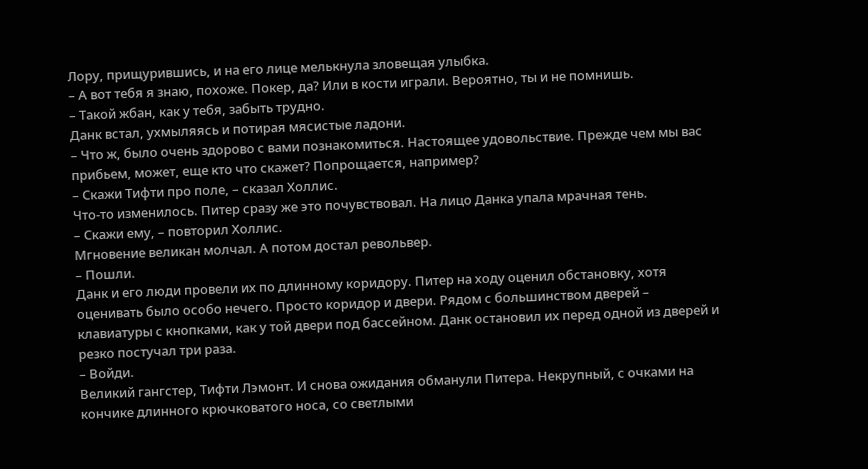Лору, прищурившись, и на его лице мелькнула зловещая улыбка.
– А вот тебя я знаю, похоже. Покер, да? Или в кости играли. Вероятно, ты и не помнишь.
– Такой жбан, как у тебя, забыть трудно.
Данк встал, ухмыляясь и потирая мясистые ладони.
– Что ж, было очень здорово с вами познакомиться. Настоящее удовольствие. Прежде чем мы вас прибьем, может, еще кто что скажет? Попрощается, например?
– Скажи Тифти про поле, – сказал Холлис.
Что-то изменилось. Питер сразу же это почувствовал. На лицо Данка упала мрачная тень.
– Скажи ему, – повторил Холлис.
Мгновение великан молчал. А потом достал револьвер.
– Пошли.
Данк и его люди провели их по длинному коридору. Питер на ходу оценил обстановку, хотя оценивать было особо нечего. Просто коридор и двери. Рядом с большинством дверей – клавиатуры с кнопками, как у той двери под бассейном. Данк остановил их перед одной из дверей и резко постучал три раза.
– Войди.
Великий гангстер, Тифти Лэмонт. И снова ожидания обманули Питера. Некрупный, с очками на кончике длинного крючковатого носа, со светлыми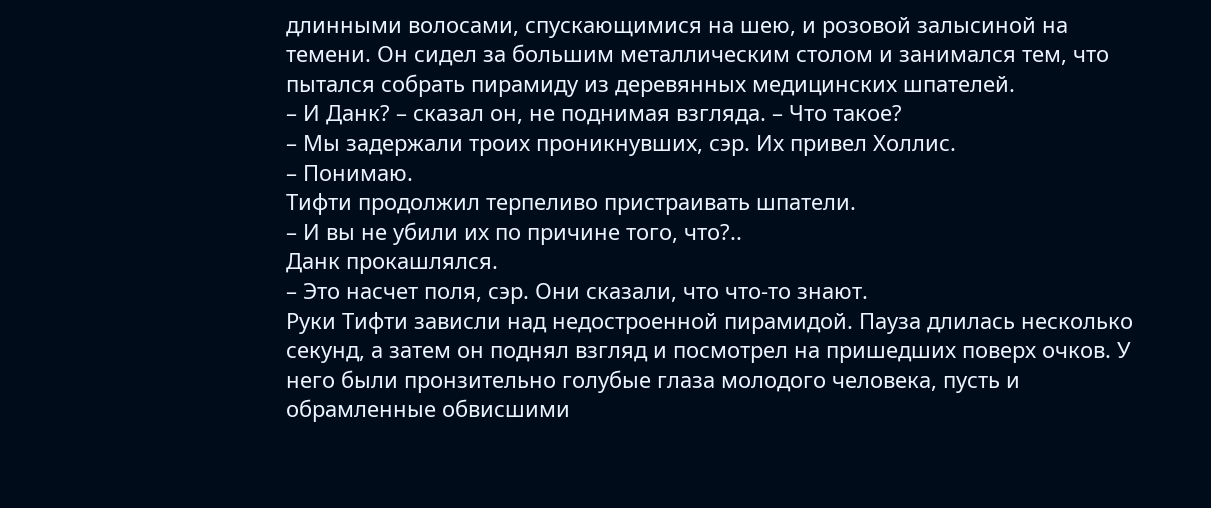длинными волосами, спускающимися на шею, и розовой залысиной на темени. Он сидел за большим металлическим столом и занимался тем, что пытался собрать пирамиду из деревянных медицинских шпателей.
– И Данк? – сказал он, не поднимая взгляда. – Что такое?
– Мы задержали троих проникнувших, сэр. Их привел Холлис.
– Понимаю.
Тифти продолжил терпеливо пристраивать шпатели.
– И вы не убили их по причине того, что?..
Данк прокашлялся.
– Это насчет поля, сэр. Они сказали, что что-то знают.
Руки Тифти зависли над недостроенной пирамидой. Пауза длилась несколько секунд, а затем он поднял взгляд и посмотрел на пришедших поверх очков. У него были пронзительно голубые глаза молодого человека, пусть и обрамленные обвисшими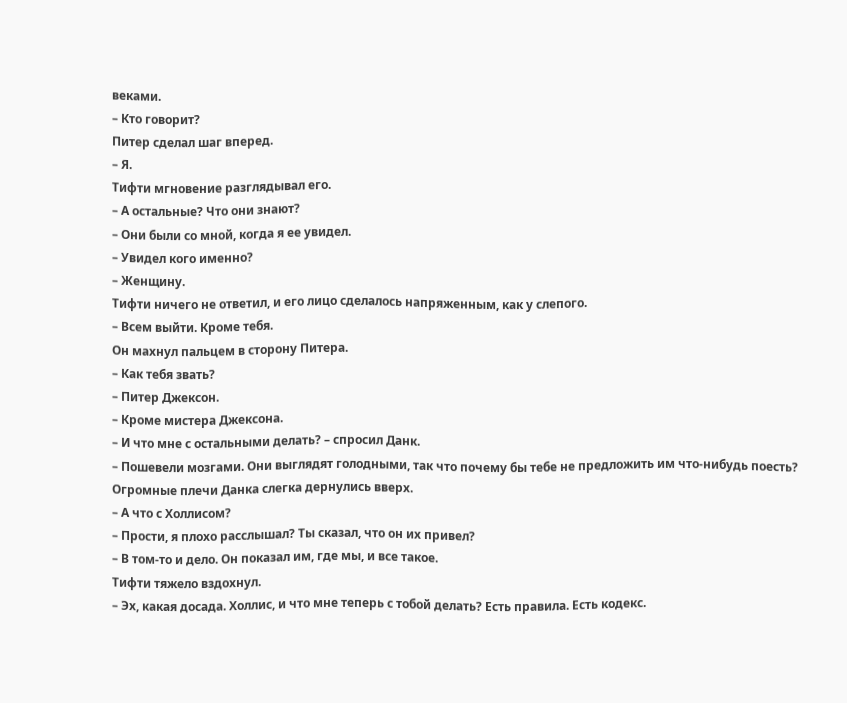веками.
– Кто говорит?
Питер сделал шаг вперед.
– Я.
Тифти мгновение разглядывал его.
– А остальные? Что они знают?
– Они были со мной, когда я ее увидел.
– Увидел кого именно?
– Женщину.
Тифти ничего не ответил, и его лицо сделалось напряженным, как у слепого.
– Всем выйти. Кроме тебя.
Он махнул пальцем в сторону Питера.
– Как тебя звать?
– Питер Джексон.
– Кроме мистера Джексона.
– И что мне с остальными делать? – спросил Данк.
– Пошевели мозгами. Они выглядят голодными, так что почему бы тебе не предложить им что-нибудь поесть?
Огромные плечи Данка слегка дернулись вверх.
– А что с Холлисом?
– Прости, я плохо расслышал? Ты сказал, что он их привел?
– В том-то и дело. Он показал им, где мы, и все такое.
Тифти тяжело вздохнул.
– Эх, какая досада. Холлис, и что мне теперь с тобой делать? Есть правила. Есть кодекс.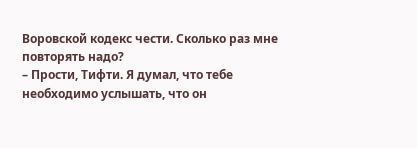Воровской кодекс чести. Сколько раз мне повторять надо?
– Прости, Тифти. Я думал, что тебе необходимо услышать, что он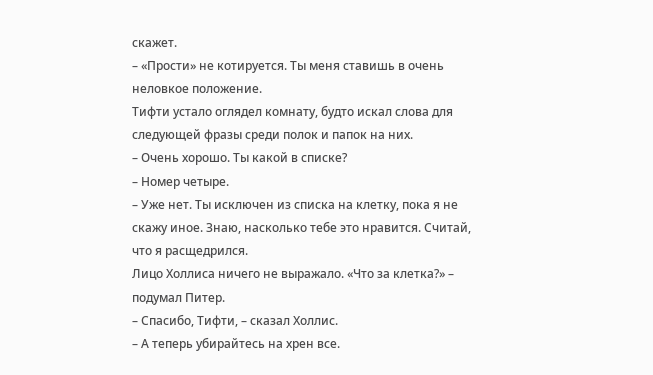скажет.
– «Прости» не котируется. Ты меня ставишь в очень неловкое положение.
Тифти устало оглядел комнату, будто искал слова для следующей фразы среди полок и папок на них.
– Очень хорошо. Ты какой в списке?
– Номер четыре.
– Уже нет. Ты исключен из списка на клетку, пока я не скажу иное. Знаю, насколько тебе это нравится. Считай, что я расщедрился.
Лицо Холлиса ничего не выражало. «Что за клетка?» – подумал Питер.
– Спасибо, Тифти, – сказал Холлис.
– А теперь убирайтесь на хрен все.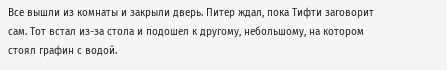Все вышли из комнаты и закрыли дверь. Питер ждал, пока Тифти заговорит сам. Тот встал из-за стола и подошел к другому, небольшому, на котором стоял графин с водой.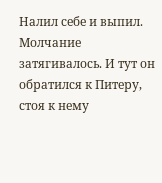Налил себе и выпил. Молчание затягивалось. И тут он обратился к Питеру, стоя к нему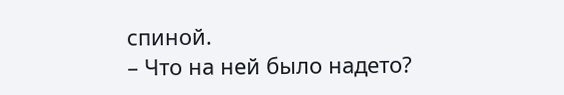спиной.
– Что на ней было надето?